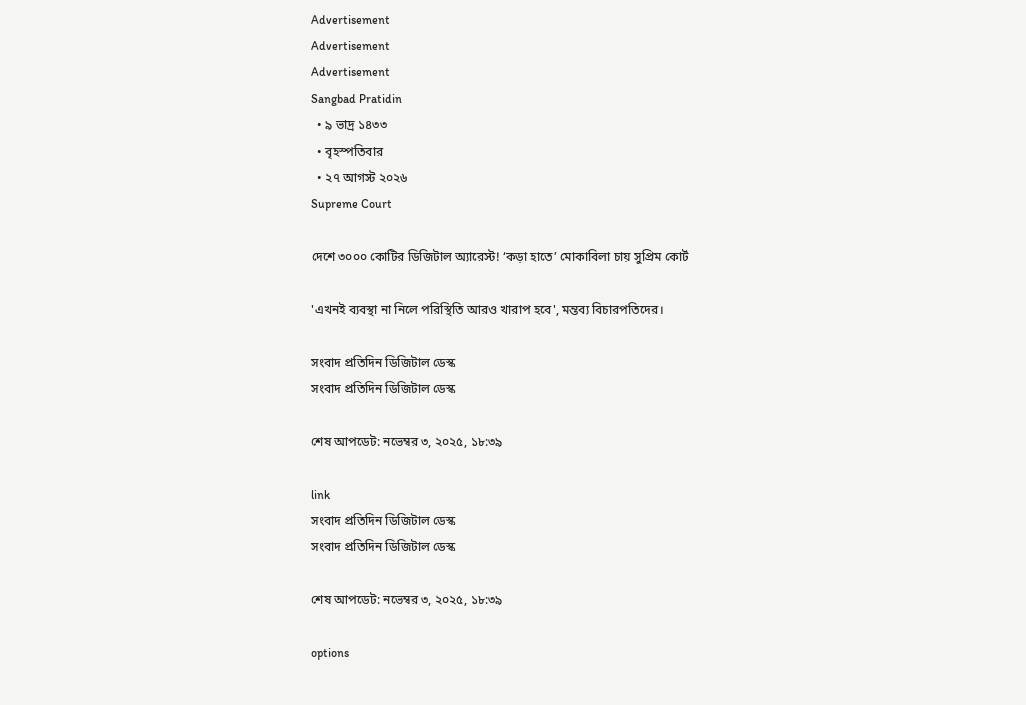Advertisement
Advertisement
Advertisement
Sangbad Pratidin
  • ৯ ভাদ্র ১৪৩৩
  • বৃহস্পতিবার
  • ২৭ আগস্ট ২০২৬
Supreme Court

দেশে ৩০০০ কোটির ডিজিটাল অ্যারেস্ট! ‘কড়া হাতে’ মোকাবিলা চায় সুপ্রিম কোর্ট

'এখনই ব্যবস্থা না নিলে পরিস্থিতি আরও খারাপ হবে', মন্তব্য বিচারপতিদের।

সংবাদ প্রতিদিন ডিজিটাল ডেস্ক
সংবাদ প্রতিদিন ডিজিটাল ডেস্ক

শেষ আপডেট: নভেম্বর ৩, ২০২৫, ১৮:৩৯

link
সংবাদ প্রতিদিন ডিজিটাল ডেস্ক
সংবাদ প্রতিদিন ডিজিটাল ডেস্ক

শেষ আপডেট: নভেম্বর ৩, ২০২৫, ১৮:৩৯

options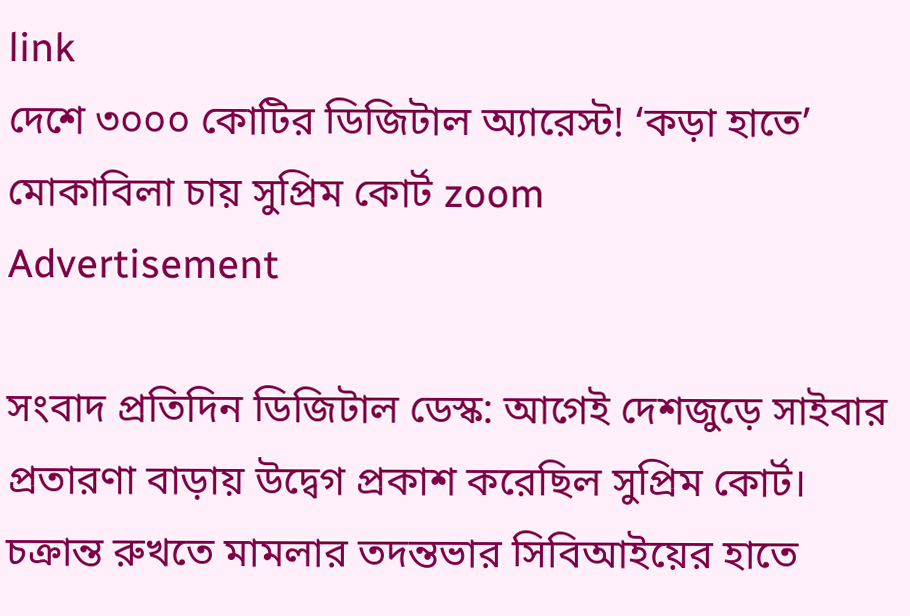link
দেশে ৩০০০ কোটির ডিজিটাল অ্যারেস্ট! ‘কড়া হাতে’ মোকাবিলা চায় সুপ্রিম কোর্ট zoom
Advertisement

সংবাদ প্রতিদিন ডিজিটাল ডেস্ক: আগেই দেশজুড়ে সাইবার প্রতারণা বাড়ায় উদ্বেগ প্রকাশ করেছিল সুপ্রিম কোর্ট। চক্রান্ত রুখতে মামলার তদন্তভার সিবিআইয়ের হাতে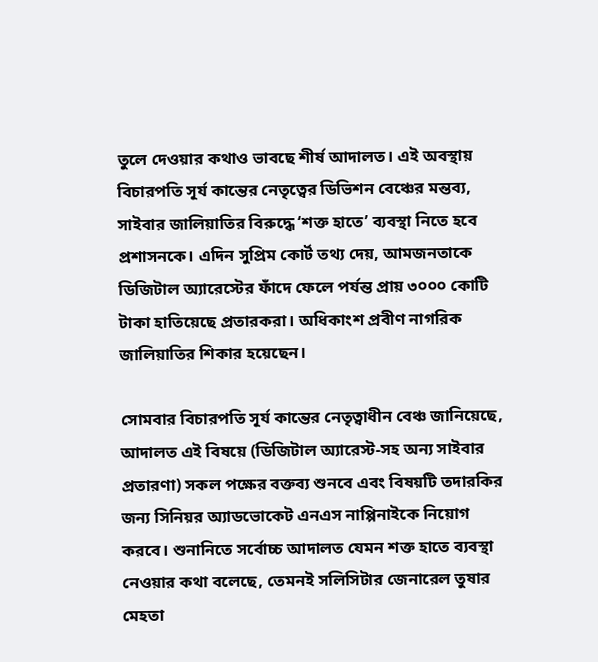তুলে দেওয়ার কথাও ভাবছে শীর্ষ আদালত। এই অবস্থায় বিচারপতি সূর্য কান্তের নেতৃত্বের ডিভিশন বেঞ্চের মন্তব্য, সাইবার জালিয়াতির বিরুদ্ধে ‘শক্ত হাতে’ ব্যবস্থা নিতে হবে প্রশাসনকে। এদিন সুপ্রিম কোর্ট তথ্য দেয়, আমজনতাকে ডিজিটাল অ্যারেস্টের ফাঁদে ফেলে পর্যন্ত প্রায় ৩০০০ কোটি টাকা হাতিয়েছে প্রতারকরা। অধিকাংশ প্রবীণ নাগরিক জালিয়াতির শিকার হয়েছেন।

সোমবার বিচারপতি সূর্য কান্তের নেতৃত্বাধীন বেঞ্চ জানিয়েছে, আদালত এই বিষয়ে (ডিজিটাল অ্যারেস্ট-সহ অন্য সাইবার প্রতারণা) সকল পক্ষের বক্তব্য শুনবে এবং বিষয়টি তদারকির জন্য সিনিয়র অ্যাডভোকেট এনএস নাপ্পিনাইকে নিয়োগ করবে। শুনানিতে সর্বোচ্চ আদালত যেমন শক্ত হাতে ব্যবস্থা নেওয়ার কথা বলেছে, তেমনই সলিসিটার জেনারেল তুষার মেহতা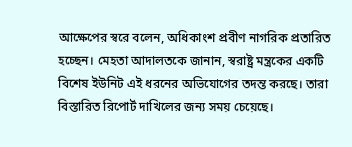আক্ষেপের স্বরে বলেন, অধিকাংশ প্রবীণ নাগরিক প্রতারিত হচ্ছেন। মেহতা আদালতকে জানান, স্বরাষ্ট্র মন্ত্রকের একটি বিশেষ ইউনিট এই ধরনের অভিযোগের তদন্ত করছে। তারা বিস্তারিত রিপোর্ট দাখিলের জন্য সময় চেয়েছে।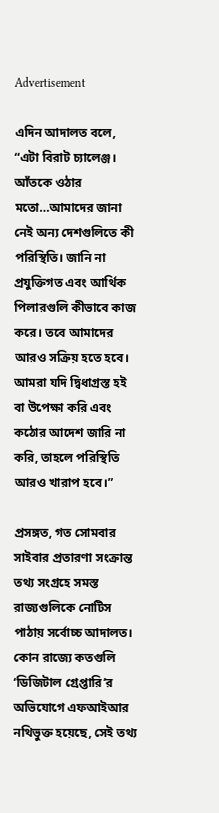Advertisement

এদিন আদালত বলে, “এটা বিরাট চ্যালেঞ্জ। আঁতকে ওঠার মতো…আমাদের জানা নেই অন্য দেশগুলিতে কী পরিস্থিতি। জানি না প্রযুক্তিগত এবং আর্থিক পিলারগুলি কীভাবে কাজ করে। তবে আমাদের আরও সক্রিয় হতে হবে। আমরা যদি দ্বিধাগ্রস্ত হই বা উপেক্ষা করি এবং কঠোর আদেশ জারি না করি, তাহলে পরিস্থিতি আরও খারাপ হবে।”

প্রসঙ্গত, গত সোমবার সাইবার প্রতারণা সংক্রান্ত তথ্য সংগ্রহে সমস্ত রাজ্যগুলিকে নোটিস পাঠায় সর্বোচ্চ আদালত। কোন রাজ্যে কতগুলি ‘ডিজিটাল গ্রেপ্তারি’র অভিযোগে এফআইআর নথিভুক্ত হয়েছে, সেই তথ্য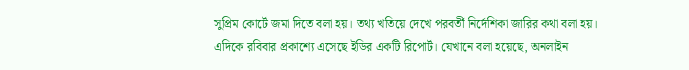সুপ্রিম কোর্টে জমা দিতে বলা হয়। তথ্য খতিয়ে দেখে পরবর্তী নির্দেশিকা জারির কথা বলা হয়। এদিকে রবিবার প্রকাশ্যে এসেছে ইডির একটি রিপোর্ট। যেখানে বলা হয়েছে, অনলাইন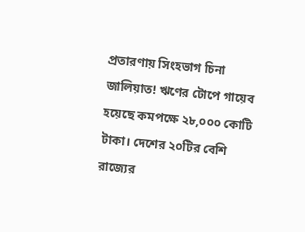প্রতারণায় সিংহভাগ চিনা জালিয়াত! ঋণের টোপে গায়েব হয়েছে কমপক্ষে ২৮,০০০ কোটি টাকা। দেশের ২০টির বেশি রাজ্যের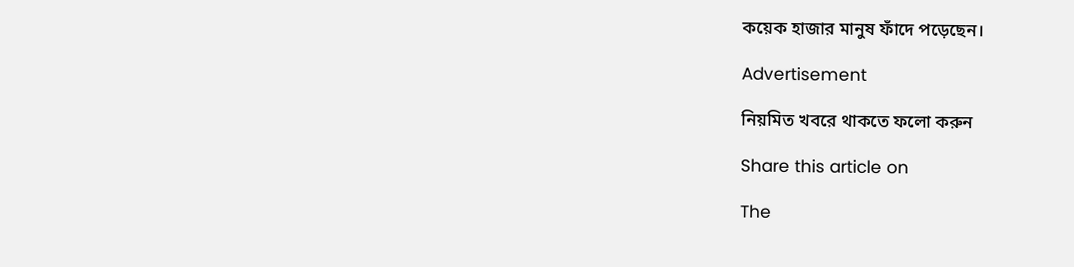কয়েক হাজার মানুষ ফাঁদে পড়েছেন।

Advertisement

নিয়মিত খবরে থাকতে ফলো করুন

Share this article on

The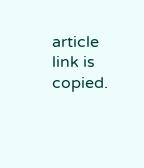article link is copied.